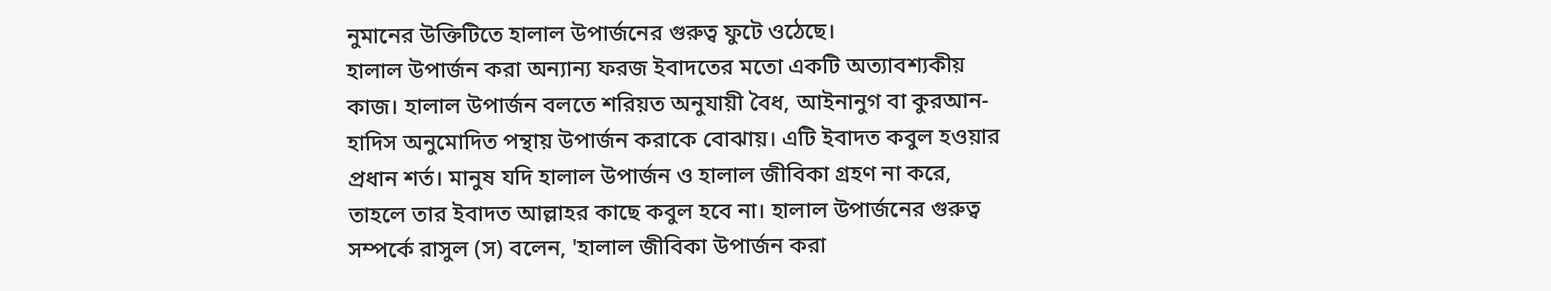নুমানের উক্তিটিতে হালাল উপার্জনের গুরুত্ব ফুটে ওঠেছে।
হালাল উপার্জন করা অন্যান্য ফরজ ইবাদতের মতো একটি অত্যাবশ্যকীয় কাজ। হালাল উপার্জন বলতে শরিয়ত অনুযায়ী বৈধ, আইনানুগ বা কুরআন- হাদিস অনুমোদিত পন্থায় উপার্জন করাকে বোঝায়। এটি ইবাদত কবুল হওয়ার প্রধান শর্ত। মানুষ যদি হালাল উপার্জন ও হালাল জীবিকা গ্ৰহণ না করে, তাহলে তার ইবাদত আল্লাহর কাছে কবুল হবে না। হালাল উপার্জনের গুরুত্ব সম্পর্কে রাসুল (স) বলেন, 'হালাল জীবিকা উপার্জন করা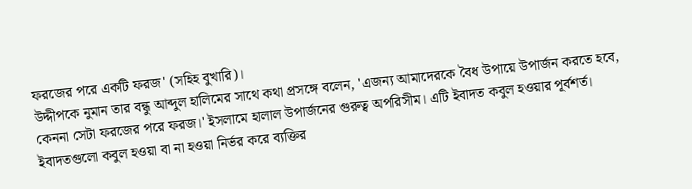ফরজের পরে একটি ফরজ' (সহিহ বুখারি)।
উদ্দীপকে নুমান তার বন্ধু আব্দুল হালিমের সাথে কথা প্রসঙ্গে বলেন, 'এজন্য আমাদেরকে বৈধ উপায়ে উপার্জন করতে হবে, কেননা সেটা ফরজের পরে ফরজ।' ইসলামে হালাল উপার্জনের গুরুত্ব অপরিসীম। এটি ইবাদত কবুল হওয়ার পূর্বশর্ত। ইবাদতগুলো কবুল হওয়া বা না হওয়া নির্ভর করে ব্যক্তির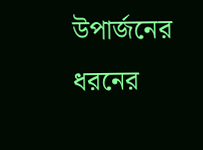উপার্জনের ধরনের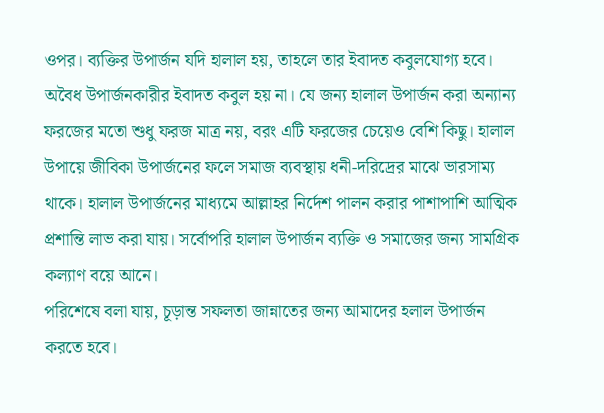ওপর। ব্যক্তির উপার্জন যদি হালাল হয়, তাহলে তার ইবাদত কবুলযোগ্য হবে। অবৈধ উপার্জনকারীর ইবাদত কবুল হয় না। যে জন্য হালাল উপার্জন করা অন্যান্য ফরজের মতো শুধু ফরজ মাত্র নয়, বরং এটি ফরজের চেয়েও বেশি কিছু। হালাল উপায়ে জীবিকা উপার্জনের ফলে সমাজ ব্যবস্থায় ধনী-দরিদ্রের মাঝে ভারসাম্য থাকে। হালাল উপার্জনের মাধ্যমে আল্লাহর নির্দেশ পালন করার পাশাপাশি আত্মিক প্রশান্তি লাভ করা যায়। সর্বোপরি হালাল উপার্জন ব্যক্তি ও সমাজের জন্য সামগ্রিক কল্যাণ বয়ে আনে।
পরিশেষে বলা যায়, চূড়ান্ত সফলতা জান্নাতের জন্য আমাদের হলাল উপার্জন করতে হবে।